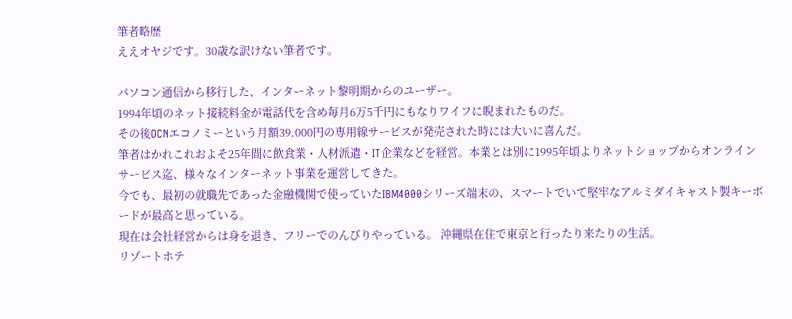筆者略歴
ええオヤジです。30歳な訳けない筆者です。

パソコン通信から移行した、インターネット黎明期からのユーザー。
1994年頃のネット接続料金が電話代を含め毎月6万5千円にもなりワイフに睨まれたものだ。
その後OCNエコノミーという月額39.000円の専用線サービスが発売された時には大いに喜んだ。
筆者はかれこれおよそ25年間に飲食業・人材派遣・IT企業などを経営。本業とは別に1995年頃よりネットショップからオンラインサービス迄、様々なインターネット事業を運営してきた。
今でも、最初の就職先であった金融機関で使っていたIBM4000シリーズ端末の、スマートでいて堅牢なアルミダイキャスト製キーボードが最高と思っている。
現在は会社経営からは身を退き、フリーでのんびりやっている。 沖縄県在住で東京と行ったり来たりの生活。
リゾートホテ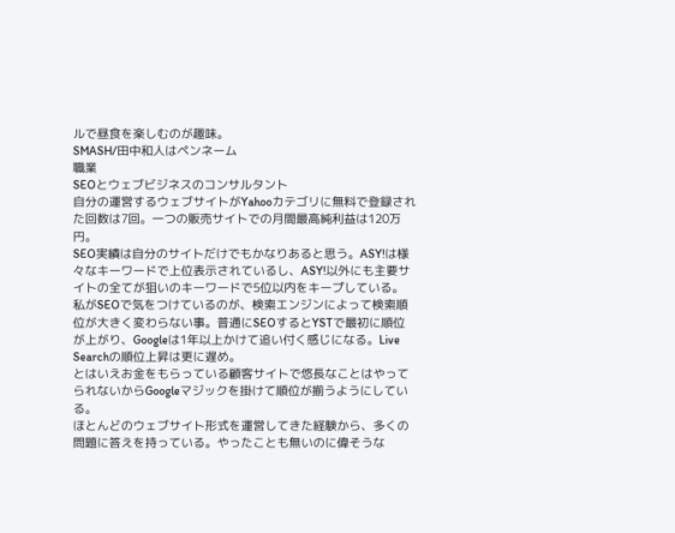ルで昼食を楽しむのが趣味。
SMASH/田中和人はペンネーム
職業
SEOとウェブビジネスのコンサルタント
自分の運営するウェブサイトがYahooカテゴリに無料で登録された回数は7回。一つの販売サイトでの月間最高純利益は120万円。
SEO実績は自分のサイトだけでもかなりあると思う。ASY!は様々なキーワードで上位表示されているし、ASY!以外にも主要サイトの全てが狙いのキーワードで5位以内をキープしている。
私がSEOで気をつけているのが、検索エンジンによって検索順位が大きく変わらない事。普通にSEOするとYSTで最初に順位が上がり、Googleは1年以上かけて追い付く感じになる。Live
Searchの順位上昇は更に遅め。
とはいえお金をもらっている顧客サイトで悠長なことはやってられないからGoogleマジックを掛けて順位が揃うようにしている。
ほとんどのウェブサイト形式を運営してきた経験から、多くの問題に答えを持っている。やったことも無いのに偉そうな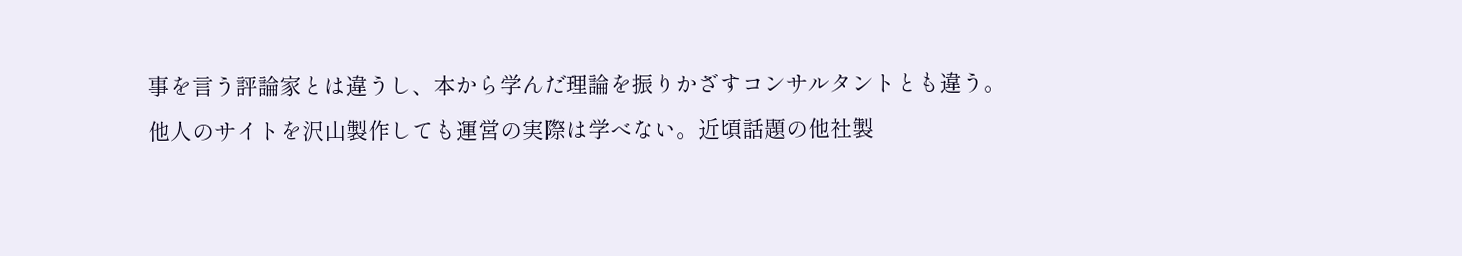事を言う評論家とは違うし、本から学んだ理論を振りかざすコンサルタントとも違う。
他人のサイトを沢山製作しても運営の実際は学べない。近頃話題の他社製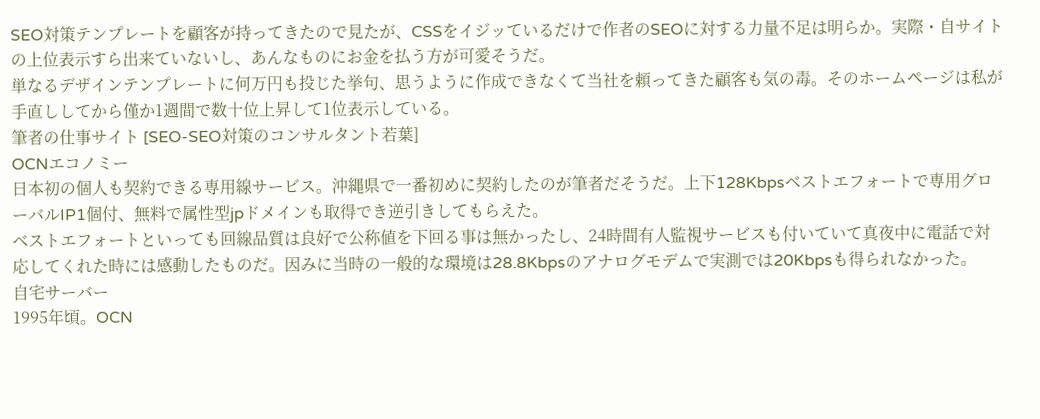SEO対策テンプレートを顧客が持ってきたので見たが、CSSをイジッているだけで作者のSEOに対する力量不足は明らか。実際・自サイトの上位表示すら出来ていないし、あんなものにお金を払う方が可愛そうだ。
単なるデザインテンプレートに何万円も投じた挙句、思うように作成できなくて当社を頼ってきた顧客も気の毒。そのホームページは私が手直ししてから僅か1週間で数十位上昇して1位表示している。
筆者の仕事サイト [SEO-SEO対策のコンサルタント若葉]
OCNエコノミー
日本初の個人も契約できる専用線サービス。沖縄県で一番初めに契約したのが筆者だそうだ。上下128Kbpsベストエフォートで専用グローバルIP1個付、無料で属性型jpドメインも取得でき逆引きしてもらえた。
ベストエフォートといっても回線品質は良好で公称値を下回る事は無かったし、24時間有人監視サービスも付いていて真夜中に電話で対応してくれた時には感動したものだ。因みに当時の一般的な環境は28.8Kbpsのアナログモデムで実測では20Kbpsも得られなかった。
自宅サーバー
1995年頃。OCN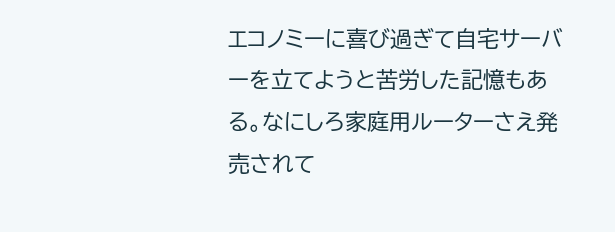エコノミーに喜び過ぎて自宅サーバーを立てようと苦労した記憶もある。なにしろ家庭用ルーターさえ発売されて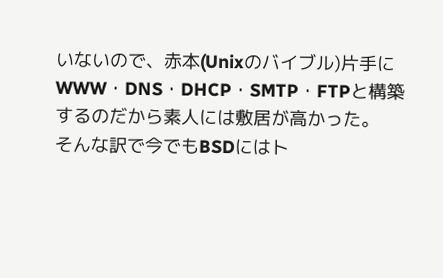いないので、赤本(Unixのバイブル)片手にWWW・DNS・DHCP・SMTP・FTPと構築するのだから素人には敷居が高かった。
そんな訳で今でもBSDにはト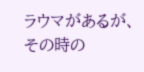ラウマがあるが、その時の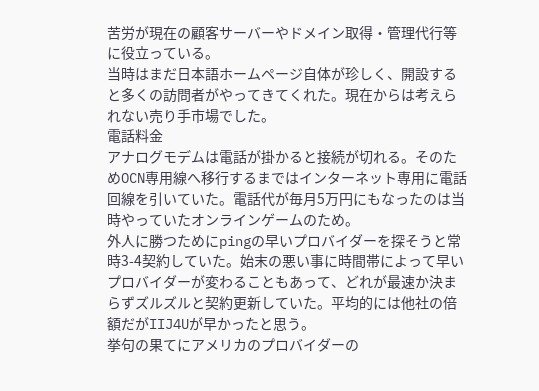苦労が現在の顧客サーバーやドメイン取得・管理代行等に役立っている。
当時はまだ日本語ホームページ自体が珍しく、開設すると多くの訪問者がやってきてくれた。現在からは考えられない売り手市場でした。
電話料金
アナログモデムは電話が掛かると接続が切れる。そのためOCN専用線へ移行するまではインターネット専用に電話回線を引いていた。電話代が毎月5万円にもなったのは当時やっていたオンラインゲームのため。
外人に勝つためにpingの早いプロバイダーを探そうと常時3-4契約していた。始末の悪い事に時間帯によって早いプロバイダーが変わることもあって、どれが最速か決まらずズルズルと契約更新していた。平均的には他社の倍額だがIIJ4Uが早かったと思う。
挙句の果てにアメリカのプロバイダーの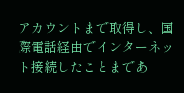アカウントまで取得し、国際電話経由でインターネット接続したことまであ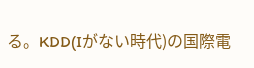る。KDD(Iがない時代)の国際電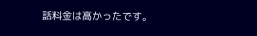話料金は高かったです。